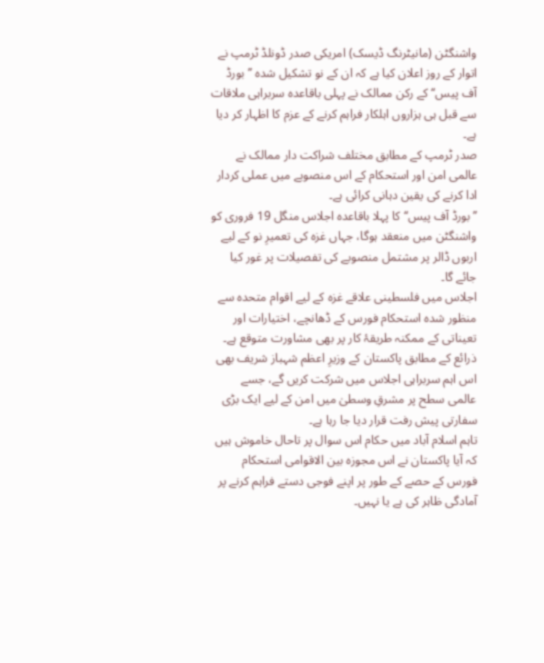واشنگٹن (مانیٹرنگ ڈیسک) امریکی صدر ڈونلڈ ٹرمپ نے اتوار کے روز اعلان کیا ہے کہ ان کے نو تشکیل شدہ ’’بورڈ آف پیس‘‘ کے رکن ممالک نے پہلی باقاعدہ سربراہی ملاقات سے قبل ہی ہزاروں اہلکار فراہم کرنے کے عزم کا اظہار کر دیا ہے۔
صدر ٹرمپ کے مطابق مختلف شراکت دار ممالک نے عالمی امن اور استحکام کے اس منصوبے میں عملی کردار ادا کرنے کی یقین دہانی کرائی ہے۔
’’بورڈ آف پیس‘‘ کا پہلا باقاعدہ اجلاس منگل 19 فروری کو واشنگٹن میں منعقد ہوگا، جہاں غزہ کی تعمیرِ نو کے لیے اربوں ڈالر پر مشتمل منصوبے کی تفصیلات پر غور کیا جائے گا۔
اجلاس میں فلسطینی علاقے غزہ کے لیے اقوام متحدہ سے منظور شدہ استحکام فورس کے ڈھانچے، اختیارات اور تعیناتی کے ممکنہ طریقۂ کار پر بھی مشاورت متوقع ہے۔
ذرائع کے مطابق پاکستان کے وزیرِ اعظم شہباز شریف بھی اس اہم سربراہی اجلاس میں شرکت کریں گے، جسے عالمی سطح پر مشرقِ وسطیٰ میں امن کے لیے ایک بڑی سفارتی پیش رفت قرار دیا جا رہا ہے۔
تاہم اسلام آباد میں حکام اس سوال پر تاحال خاموش ہیں کہ آیا پاکستان نے اس مجوزہ بین الاقوامی استحکام فورس کے حصے کے طور پر اپنے فوجی دستے فراہم کرنے پر آمادگی ظاہر کی ہے یا نہیں۔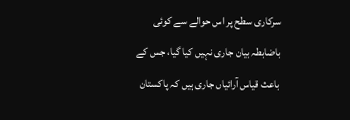سرکاری سطح پر اس حوالے سے کوئی باضابطہ بیان جاری نہیں کیا گیا، جس کے باعث قیاس آرائیاں جاری ہیں کہ پاکستان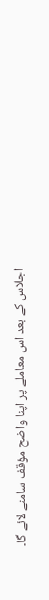اجلاس کے بعد اس معاملے پر اپنا واضح مؤقف سامنے لائے گا۔